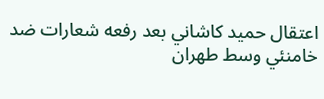اعتقال حميد كاشاني بعد رفعه شعارات ضد خامنئي وسط طهران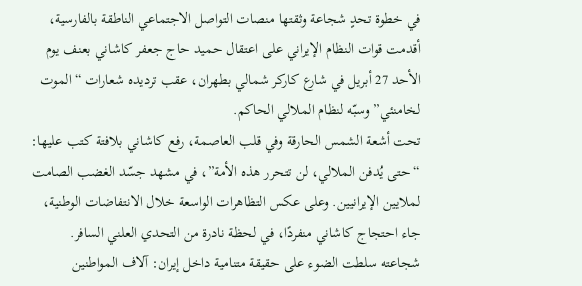في خطوة تحدٍ شجاعة وثقتها منصات التواصل الاجتماعي الناطقة بالفارسية، أقدمت قوات النظام الإيراني على اعتقال حميد حاج جعفر كاشاني بعنف يوم الأحد 27 أبريل في شارع كاركر شمالي بطهران، عقب ترديده شعارات “الموت لخامنئي” وسبّه لنظام الملالي الحاكم.
تحت أشعة الشمس الحارقة وفي قلب العاصمة، رفع كاشاني بلافتة كتب عليها: “حتى يُدفن الملالي، لن تتحرر هذه الأمة”، في مشهد جسّد الغضب الصامت لملايين الإيرانيين. وعلى عكس التظاهرات الواسعة خلال الانتفاضات الوطنية، جاء احتجاج كاشاني منفردًا، في لحظة نادرة من التحدي العلني السافر. شجاعته سلطت الضوء على حقيقة متنامية داخل إيران: آلاف المواطنين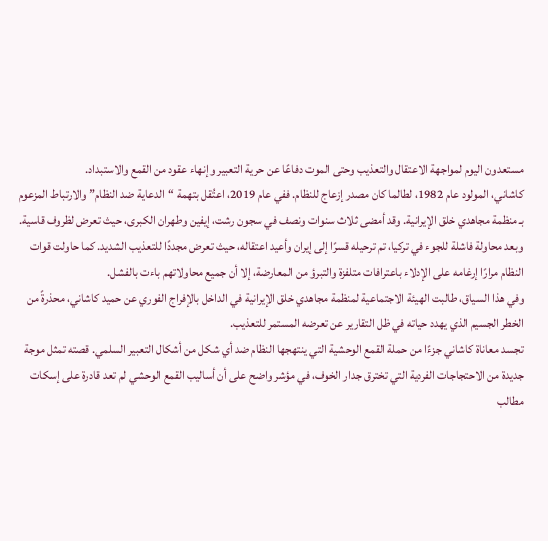مستعدون اليوم لمواجهة الاعتقال والتعذيب وحتى الموت دفاعًا عن حرية التعبير وإنهاء عقود من القمع والاستبداد.
كاشاني، المولود عام 1982، لطالما كان مصدر إزعاج للنظام. ففي عام 2019، اعتُقل بتهمة “الدعاية ضد النظام” والارتباط المزعوم بـ منظمة مجاهدي خلق الإيرانية. وقد أمضى ثلاث سنوات ونصف في سجون رشت، إيفين وطهران الكبرى، حيث تعرض لظروف قاسية.
وبعد محاولة فاشلة للجوء في تركيا، تم ترحيله قسرًا إلى إيران وأعيد اعتقاله، حيث تعرض مجددًا للتعذيب الشديد. كما حاولت قوات النظام مرارًا إرغامه على الإدلاء باعترافات متلفزة والتبرؤ من المعارضة، إلا أن جميع محاولاتهم باءت بالفشل.
وفي هذا السياق، طالبت الهيئة الاجتماعية لمنظمة مجاهدي خلق الإيرانية في الداخل بالإفراج الفوري عن حميد كاشاني، محذرةً من الخطر الجسيم الذي يهدد حياته في ظل التقارير عن تعرضه المستمر للتعذيب.
تجسد معاناة كاشاني جزءًا من حملة القمع الوحشية التي ينتهجها النظام ضد أي شكل من أشكال التعبير السلمي. قصته تمثل موجة جديدة من الاحتجاجات الفردية التي تخترق جدار الخوف، في مؤشر واضح على أن أساليب القمع الوحشي لم تعد قادرة على إسكات مطالب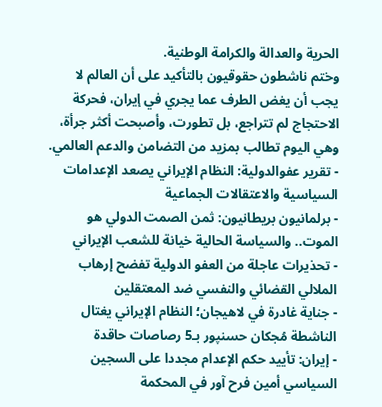الحرية والعدالة والكرامة الوطنية.
وختم ناشطون حقوقيون بالتأكيد على أن العالم لا يجب أن يغض الطرف عما يجري في إيران، فحركة الاحتجاج لم تتراجع، بل تطورت، وأصبحت أكثر جرأة، وهي اليوم تطالب بمزيد من التضامن والدعم العالمي.
- تقرير عفوالدولية: النظام الإيراني يصعد الإعدامات السياسية والاعتقالات الجماعية
- برلمانيون بريطانيون: ثمن الصمت الدولي هو الموت.. والسياسة الحالية خيانة للشعب الإيراني
- تحذيرات عاجلة من العفو الدولية تفضح إرهاب الملالي القضائي والنفسي ضد المعتقلين
- جناية غادرة في لاهيجان؛ النظام الإيراني يغتال الناشطة مُجکان حسنپور بـ5 رصاصات حاقدة
- إيران: تأييد حكم الإعدام مجددا على السجين السياسي أمين فرح آور في المحكمة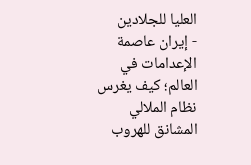العليا للجلادين
- إيران عاصمة الإعدامات في العالم؛ كيف يغرس نظام الملالي المشانق للهروب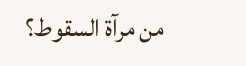من مرآة السقوط؟